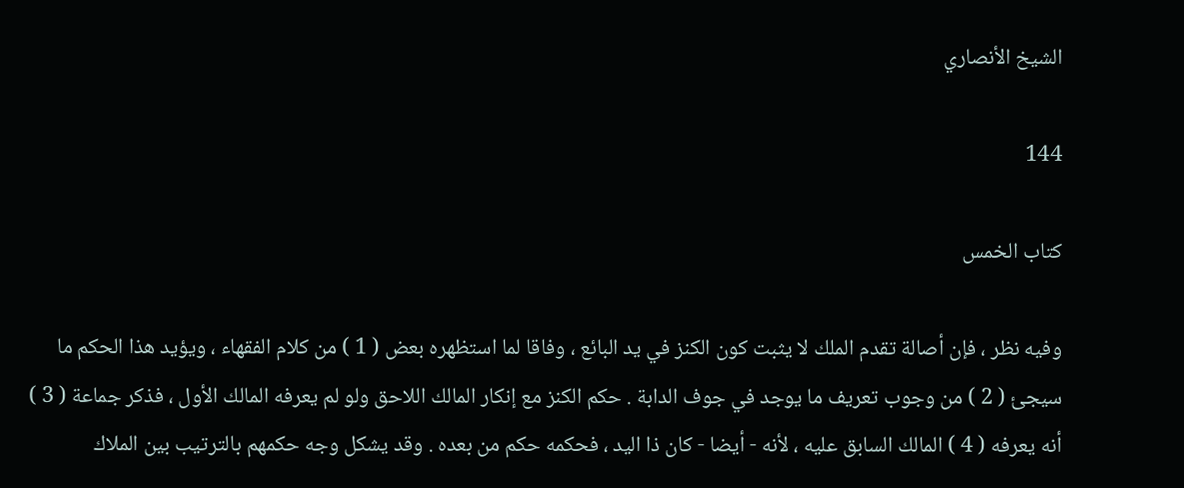الشيخ الأنصاري

144

كتاب الخمس

وفيه نظر ، فإن أصالة تقدم الملك لا يثبت كون الكنز في يد البائع ، وفاقا لما استظهره بعض ( 1 ) من كلام الفقهاء ، ويؤيد هذا الحكم ما سيجئ ( 2 ) من وجوب تعريف ما يوجد في جوف الدابة . حكم الكنز مع إنكار المالك اللاحق ولو لم يعرفه المالك الأول ، فذكر جماعة ( 3 ) أنه يعرفه ( 4 ) المالك السابق عليه ، لأنه - أيضا - كان ذا اليد ، فحكمه حكم من بعده . وقد يشكل وجه حكمهم بالترتيب بين الملاك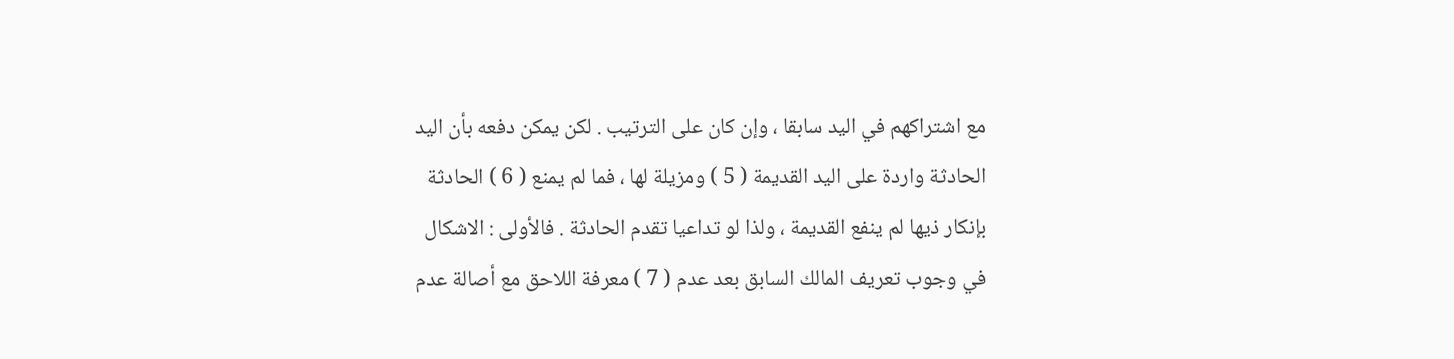مع اشتراكهم في اليد سابقا ، وإن كان على الترتيب . لكن يمكن دفعه بأن اليد الحادثة واردة على اليد القديمة ( 5 ) ومزيلة لها ، فما لم يمنع ( 6 ) الحادثة بإنكار ذيها لم ينفع القديمة ، ولذا لو تداعيا تقدم الحادثة . فالأولى : الاشكال في وجوب تعريف المالك السابق بعد عدم ( 7 ) معرفة اللاحق مع أصالة عدم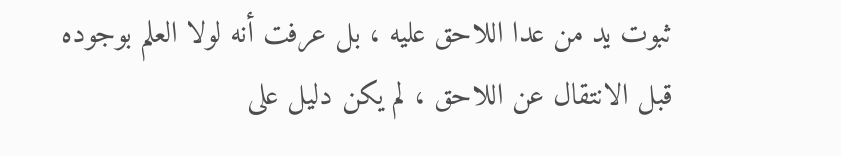ثبوت يد من عدا اللاحق عليه ، بل عرفت أنه لولا العلم بوجوده قبل الانتقال عن اللاحق ، لم يكن دليل على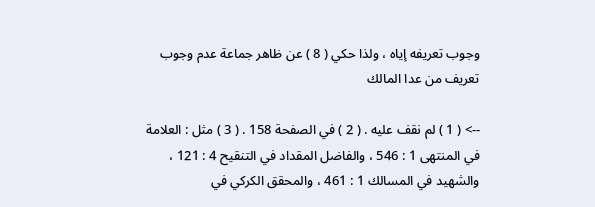وجوب تعريفه إياه ، ولذا حكي ( 8 ) عن ظاهر جماعة عدم وجوب تعريف من عدا المالك

--> ( 1 ) لم نقف عليه . ( 2 ) في الصفحة 158 . ( 3 ) مثل : العلامة في المنتهى 1 : 546 ، والفاضل المقداد في التنقيح 4 : 121 ، والشهيد في المسالك 1 : 461 ، والمحقق الكركي في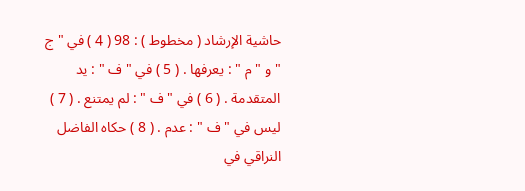حاشية الإرشاد ( مخطوط ) : 98 ( 4 ) في " ج " و " م " : يعرفها . ( 5 ) في " ف " : يد المتقدمة . ( 6 ) في " ف " : لم يمتنع . ( 7 ) ليس في " ف " : عدم . ( 8 ) حكاه الفاضل النراقي في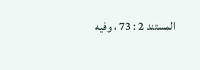المستند 2 : 73 ، وفيه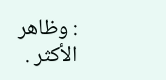: وظاهر الأكثر .